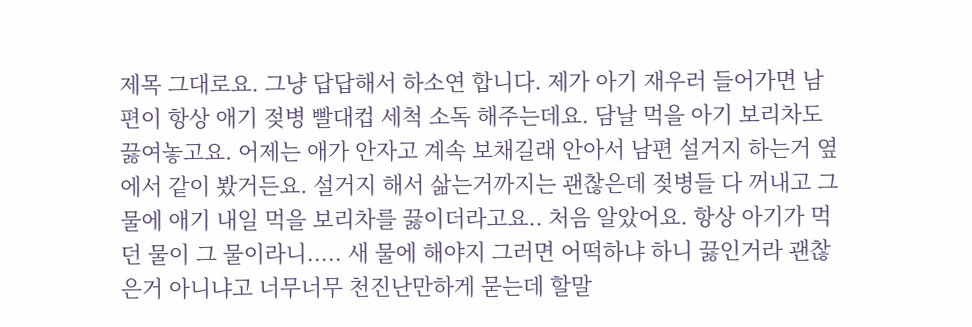제목 그대로요. 그냥 답답해서 하소연 합니다. 제가 아기 재우러 들어가면 남편이 항상 애기 젖병 빨대컵 세척 소독 해주는데요. 담날 먹을 아기 보리차도 끓여놓고요. 어제는 애가 안자고 계속 보채길래 안아서 남편 설거지 하는거 옆에서 같이 봤거든요. 설거지 해서 삶는거까지는 괜찮은데 젖병들 다 꺼내고 그 물에 애기 내일 먹을 보리차를 끓이더라고요.. 처음 알았어요. 항상 아기가 먹던 물이 그 물이라니..... 새 물에 해야지 그러면 어떡하냐 하니 끓인거라 괜찮은거 아니냐고 너무너무 천진난만하게 묻는데 할말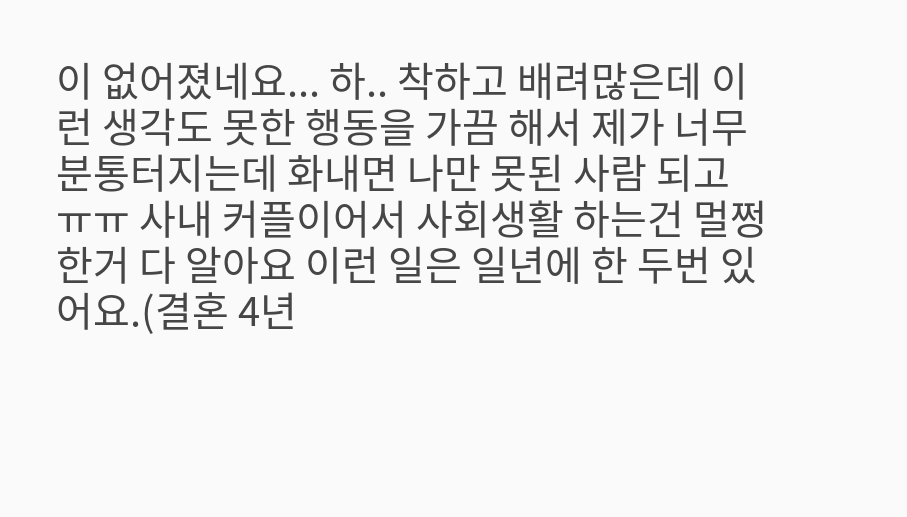이 없어졌네요... 하.. 착하고 배려많은데 이런 생각도 못한 행동을 가끔 해서 제가 너무 분통터지는데 화내면 나만 못된 사람 되고 ㅠㅠ 사내 커플이어서 사회생활 하는건 멀쩡한거 다 알아요 이런 일은 일년에 한 두번 있어요.(결혼 4년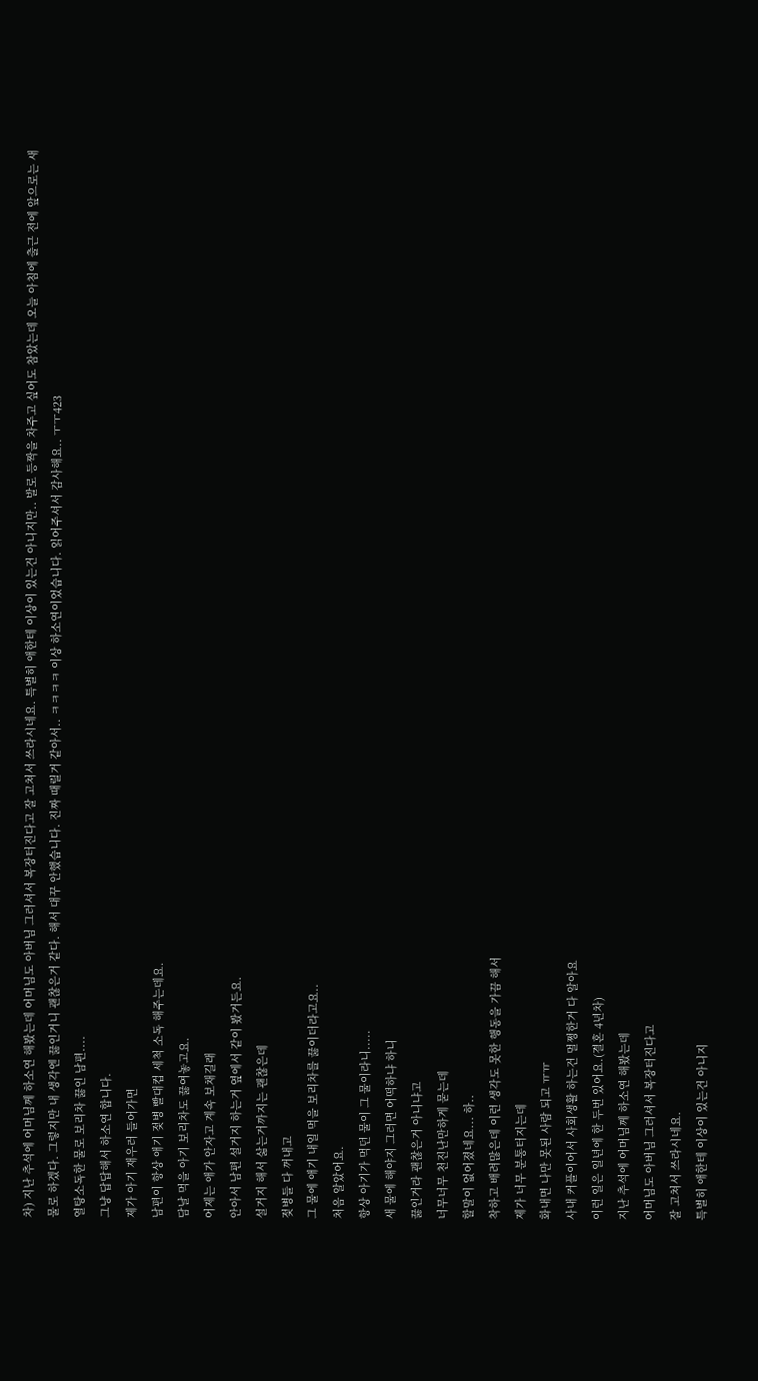차) 지난 추석에 어머님께 하소연 해봤는데 어머님도 아버님 그러셔서 복장터진다고 잘 고쳐서 쓰라시네요. 특별히 애한테 이상이 있는건 아니지만.. 발로 등짝을 차주고 싶어도 참았는데 오늘 아침에 출근 전에 앞으로는 새 물로 하겠다. 그렇지만 내 생각엔 끓인거니 괜찮은거 같다. 해서 대꾸 안했습니다. 진짜 때릴거 같아서.. ㅋㅋㅋㅋ 이상 하소연이었습니다. 읽어주셔서 감사해요.. ㅜㅜ423
열탕소독한 물로 보리차 끓인 남편....
그냥 답답해서 하소연 합니다.
제가 아기 재우러 들어가면
남편이 항상 애기 젖병 빨대컵 세척 소독 해주는데요.
담날 먹을 아기 보리차도 끓여놓고요.
어제는 애가 안자고 계속 보채길래
안아서 남편 설거지 하는거 옆에서 같이 봤거든요.
설거지 해서 삶는거까지는 괜찮은데
젖병들 다 꺼내고
그 물에 애기 내일 먹을 보리차를 끓이더라고요..
처음 알았어요.
항상 아기가 먹던 물이 그 물이라니.....
새 물에 해야지 그러면 어떡하냐 하니
끓인거라 괜찮은거 아니냐고
너무너무 천진난만하게 묻는데
할말이 없어졌네요... 하..
착하고 배려많은데 이런 생각도 못한 행동을 가끔 해서
제가 너무 분통터지는데
화내면 나만 못된 사람 되고 ㅠㅠ
사내 커플이어서 사회생활 하는건 멀쩡한거 다 알아요
이런 일은 일년에 한 두번 있어요.(결혼 4년차)
지난 추석에 어머님께 하소연 해봤는데
어머님도 아버님 그러셔서 복장터진다고
잘 고쳐서 쓰라시네요.
특별히 애한테 이상이 있는건 아니지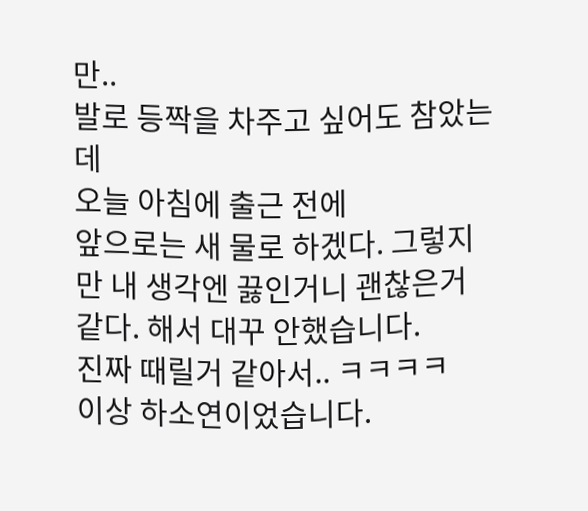만..
발로 등짝을 차주고 싶어도 참았는데
오늘 아침에 출근 전에
앞으로는 새 물로 하겠다. 그렇지만 내 생각엔 끓인거니 괜찮은거 같다. 해서 대꾸 안했습니다.
진짜 때릴거 같아서.. ㅋㅋㅋㅋ
이상 하소연이었습니다.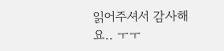읽어주셔서 감사해요.. ㅜㅜ